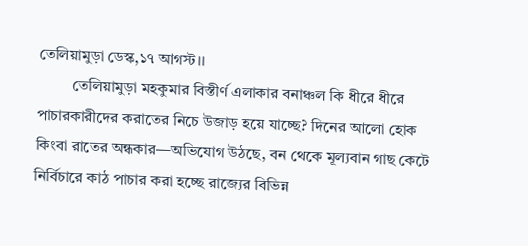তেলিয়ামুড়া ডেস্ক,১৭ আগস্ট।।
         তেলিয়ামুড়া মহকুমার বিস্তীর্ণ এলাকার বনাঞ্চল কি ধীরে ধীরে পাচারকারীদের করাতের নিচে উজাড় হয়ে যাচ্ছে? দিনের আলো হোক কিংবা রাতের অন্ধকার—অভিযোগ উঠছে, বন থেকে মূল্যবান গাছ কেটে নির্বিচারে কাঠ পাচার করা হচ্ছে রাজ্যের বিভিন্ন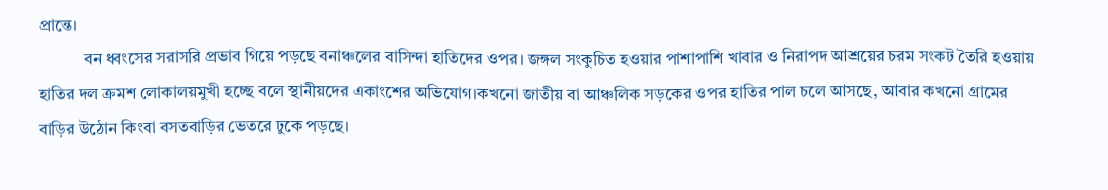প্রান্তে।
           বন ধ্বংসের সরাসরি প্রভাব গিয়ে পড়ছে বনাঞ্চলের বাসিন্দা হাতিদের ওপর। জঙ্গল সংকুচিত হওয়ার পাশাপাশি খাবার ও নিরাপদ আশ্রয়ের চরম সংকট তৈরি হওয়ায় হাতির দল ক্রমশ লোকালয়মুখী হচ্ছে বলে স্থানীয়দের একাংশের অভিযোগ।কখনো জাতীয় বা আঞ্চলিক সড়কের ওপর হাতির পাল চলে আসছে, আবার কখনো গ্রামের বাড়ির উঠোন কিংবা বসতবাড়ির ভেতরে ঢুকে পড়ছে।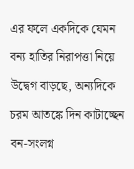এর ফলে একদিকে যেমন বন্য হাতির নিরাপত্তা নিয়ে উদ্বেগ বাড়ছে, অন্যদিকে চরম আতঙ্কে দিন কাটাচ্ছেন বন-সংলগ্ন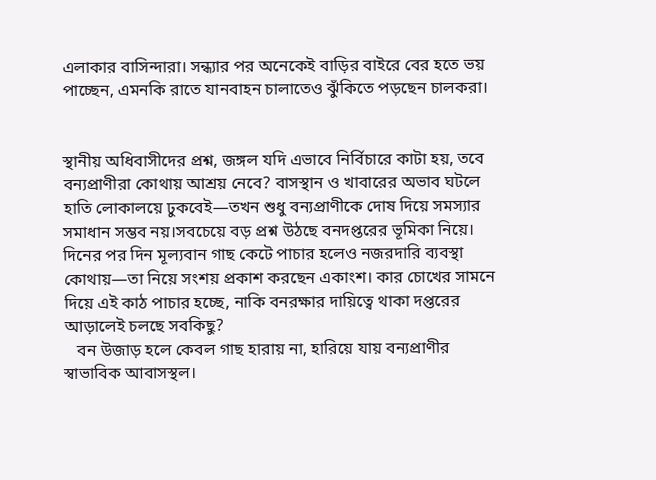এলাকার বাসিন্দারা। সন্ধ্যার পর অনেকেই বাড়ির বাইরে বের হতে ভয় পাচ্ছেন, এমনকি রাতে যানবাহন চালাতেও ঝুঁকিতে পড়ছেন চালকরা।


স্থানীয় অধিবাসীদের প্রশ্ন, জঙ্গল যদি এভাবে নির্বিচারে কাটা হয়, তবে বন্যপ্রাণীরা কোথায় আশ্রয় নেবে? বাসস্থান ও খাবারের অভাব ঘটলে হাতি লোকালয়ে ঢুকবেই—তখন শুধু বন্যপ্রাণীকে দোষ দিয়ে সমস্যার সমাধান সম্ভব নয়।সবচেয়ে বড় প্রশ্ন উঠছে বনদপ্তরের ভূমিকা নিয়ে। দিনের পর দিন মূল্যবান গাছ কেটে পাচার হলেও নজরদারি ব্যবস্থা কোথায়—তা নিয়ে সংশয় প্রকাশ করছেন একাংশ। কার চোখের সামনে দিয়ে এই কাঠ পাচার হচ্ছে, নাকি বনরক্ষার দায়িত্বে থাকা দপ্তরের আড়ালেই চলছে সবকিছু?
   বন উজাড় হলে কেবল গাছ হারায় না, হারিয়ে যায় বন্যপ্রাণীর স্বাভাবিক আবাসস্থল।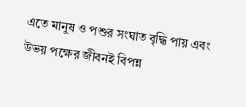এতে মানুষ ও পশুর সংঘাত বৃদ্ধি পায় এবং উভয় পক্ষের জীবনই বিপন্ন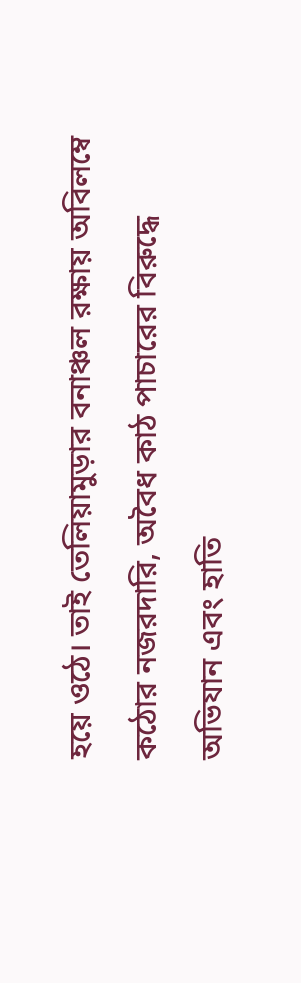হয়ে ওঠে। তাই তেলিয়ামুড়ার বনাঞ্চল রক্ষায় অবিলম্বে কঠোর নজরদারি, অবৈধ কাঠ পাচারের বিরুদ্ধে অভিযান এবং হাতি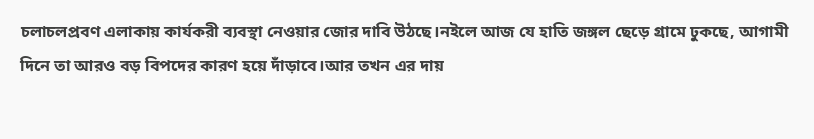চলাচলপ্রবণ এলাকায় কার্যকরী ব্যবস্থা নেওয়ার জোর দাবি উঠছে।নইলে আজ যে হাতি জঙ্গল ছেড়ে গ্রামে ঢুকছে, আগামী দিনে তা আরও বড় বিপদের কারণ হয়ে দাঁড়াবে।আর তখন এর দায়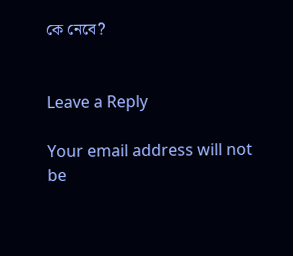কে নেবে?


Leave a Reply

Your email address will not be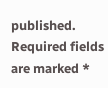published. Required fields are marked *